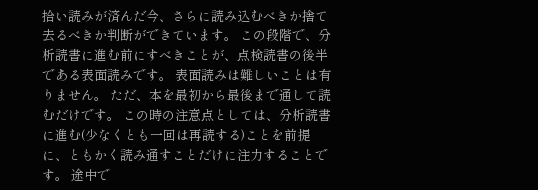拾い読みが済んだ今、さらに読み込むべきか捨て去るべきか判断ができています。 この段階で、分析読書に進む前にすべきことが、点検読書の後半である表面読みです。 表面読みは難しいことは有りません。 ただ、本を最初から最後まで通して読むだけです。 この時の注意点としては、分析読書に進む(少なくとも一回は再読する)ことを前提に、ともかく読み通すことだけに注力することです。 途中で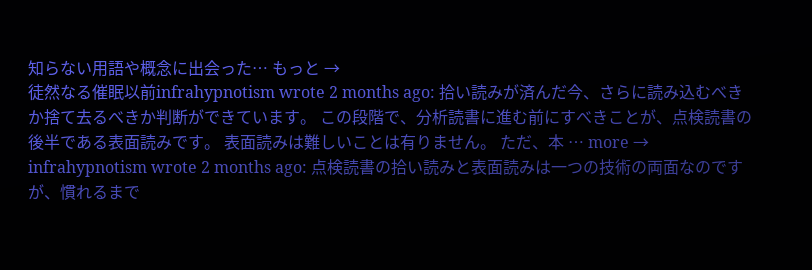知らない用語や概念に出会った… もっと →
徒然なる催眠以前infrahypnotism wrote 2 months ago: 拾い読みが済んだ今、さらに読み込むべきか捨て去るべきか判断ができています。 この段階で、分析読書に進む前にすべきことが、点検読書の後半である表面読みです。 表面読みは難しいことは有りません。 ただ、本 … more →
infrahypnotism wrote 2 months ago: 点検読書の拾い読みと表面読みは一つの技術の両面なのですが、慣れるまで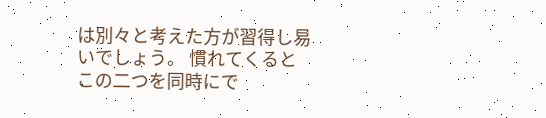は別々と考えた方が習得し易いでしょう。 慣れてくるとこの二つを同時にで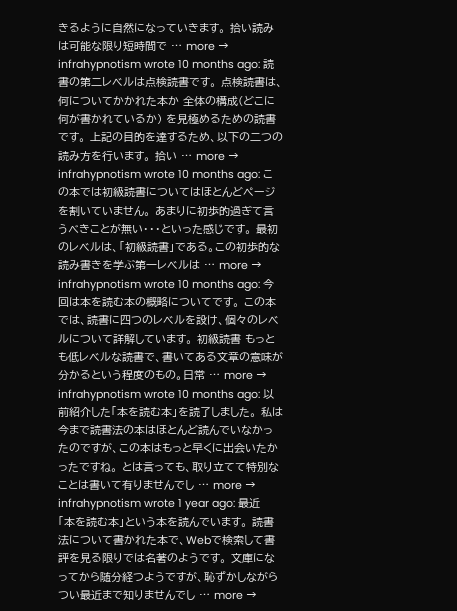きるように自然になっていきます。 拾い読みは可能な限り短時間で … more →
infrahypnotism wrote 10 months ago: 読書の第二レベルは点検読書です。 点検読書は、 何についてかかれた本か 全体の構成(どこに何が書かれているか) を見極めるための読書です。 上記の目的を達するため、以下の二つの読み方を行います。 拾い … more →
infrahypnotism wrote 10 months ago: この本では初級読書についてはほとんどページを割いていません。 あまりに初歩的過ぎて言うべきことが無い・・・といった感じです。 最初のレベルは、「初級読書」である。この初歩的な読み書きを学ぶ第一レベルは … more →
infrahypnotism wrote 10 months ago: 今回は本を読む本の概略についてです。 この本では、読書に四つのレベルを設け、個々のレベルについて詳解しています。 初級読書 もっとも低レベルな読書で、書いてある文章の意味が分かるという程度のもの。日常 … more →
infrahypnotism wrote 10 months ago: 以前紹介した「本を読む本」を読了しました。 私は今まで読書法の本はほとんど読んでいなかったのですが、この本はもっと早くに出会いたかったですね。 とは言っても、取り立てて特別なことは書いて有りませんでし … more →
infrahypnotism wrote 1 year ago: 最近「本を読む本」という本を読んでいます。 読書法について書かれた本で、Webで検索して書評を見る限りでは名著のようです。 文庫になってから随分経つようですが、恥ずかしながらつい最近まで知りませんでし … more →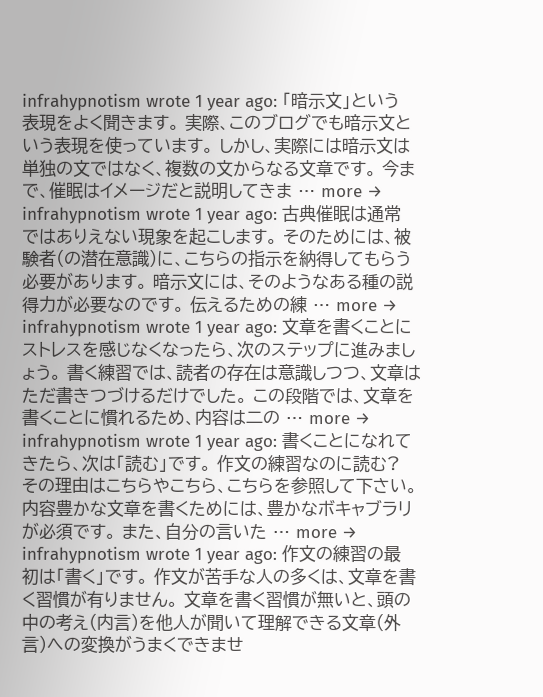infrahypnotism wrote 1 year ago: 「暗示文」という表現をよく聞きます。 実際、このブログでも暗示文という表現を使っています。 しかし、実際には暗示文は単独の文ではなく、複数の文からなる文章です。 今まで、催眠はイメージだと説明してきま … more →
infrahypnotism wrote 1 year ago: 古典催眠は通常ではありえない現象を起こします。 そのためには、被験者(の潜在意識)に、こちらの指示を納得してもらう必要があります。 暗示文には、そのようなある種の説得力が必要なのです。 伝えるための練 … more →
infrahypnotism wrote 1 year ago: 文章を書くことにストレスを感じなくなったら、次のステップに進みましょう。 書く練習では、読者の存在は意識しつつ、文章はただ書きつづけるだけでした。 この段階では、文章を書くことに慣れるため、内容は二の … more →
infrahypnotism wrote 1 year ago: 書くことになれてきたら、次は「読む」です。 作文の練習なのに読む? その理由はこちらやこちら、こちらを参照して下さい。 内容豊かな文章を書くためには、豊かなボキャブラリが必須です。 また、自分の言いた … more →
infrahypnotism wrote 1 year ago: 作文の練習の最初は「書く」です。 作文が苦手な人の多くは、文章を書く習慣が有りません。 文章を書く習慣が無いと、頭の中の考え(内言)を他人が聞いて理解できる文章(外言)への変換がうまくできませ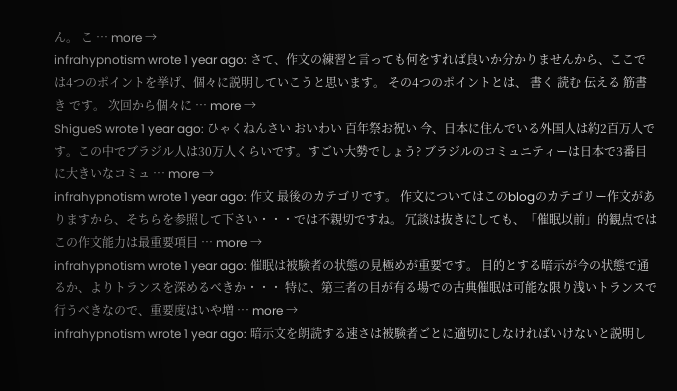ん。 こ … more →
infrahypnotism wrote 1 year ago: さて、作文の練習と言っても何をすれば良いか分かりませんから、ここでは4つのポイントを挙げ、個々に説明していこうと思います。 その4つのポイントとは、 書く 読む 伝える 筋書き です。 次回から個々に … more →
ShigueS wrote 1 year ago: ひゃくねんさい おいわい 百年祭お祝い 今、日本に住んでいる外国人は約2百万人です。この中でブラジル人は30万人くらいです。すごい大勢でしょう? ブラジルのコミュニティーは日本で3番目に大きいなコミュ … more →
infrahypnotism wrote 1 year ago: 作文 最後のカテゴリです。 作文についてはこのblogのカテゴリー作文がありますから、そちらを参照して下さい・・・では不親切ですね。 冗談は抜きにしても、「催眠以前」的観点ではこの作文能力は最重要項目 … more →
infrahypnotism wrote 1 year ago: 催眠は被験者の状態の見極めが重要です。 目的とする暗示が今の状態で通るか、よりトランスを深めるべきか・・・ 特に、第三者の目が有る場での古典催眠は可能な限り浅いトランスで行うべきなので、重要度はいや増 … more →
infrahypnotism wrote 1 year ago: 暗示文を朗読する速さは被験者ごとに適切にしなければいけないと説明し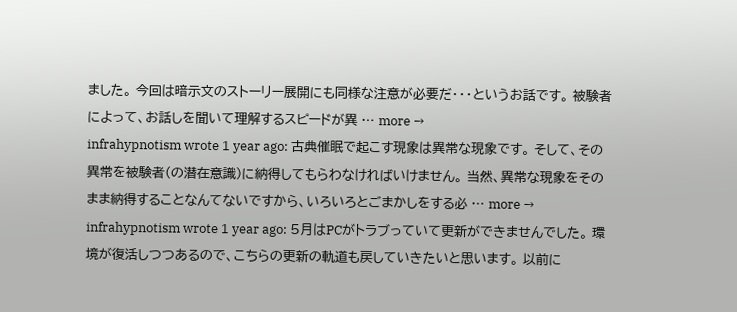ました。 今回は暗示文のストーリー展開にも同様な注意が必要だ・・・というお話です。 被験者によって、お話しを聞いて理解するスピードが異 … more →
infrahypnotism wrote 1 year ago: 古典催眠で起こす現象は異常な現象です。 そして、その異常を被験者(の潜在意識)に納得してもらわなければいけません。 当然、異常な現象をそのまま納得することなんてないですから、いろいろとごまかしをする必 … more →
infrahypnotism wrote 1 year ago: 5月はPCがトラブっていて更新ができませんでした。 環境が復活しつつあるので、こちらの更新の軌道も戻していきたいと思います。 以前に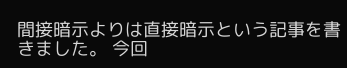間接暗示よりは直接暗示という記事を書きました。 今回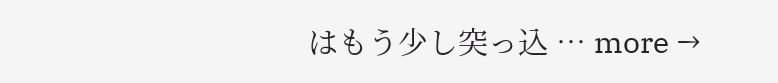はもう少し突っ込 … more →